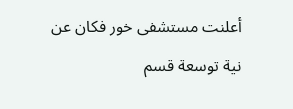أعلنت مستشفى خور فكان عن نية توسعة قسم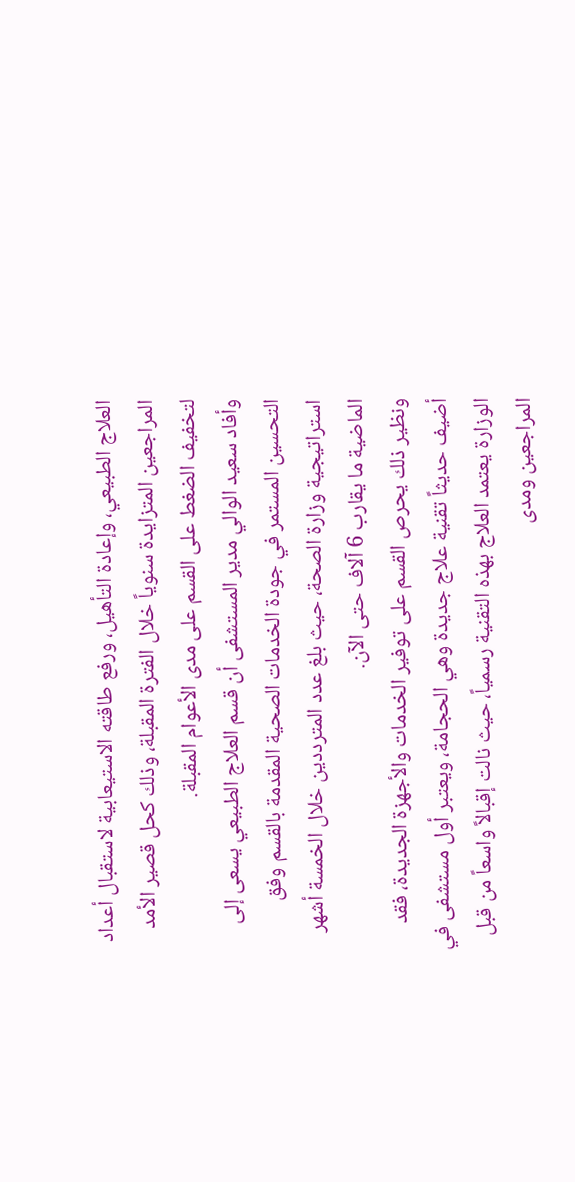العلاج الطبيعي، وإعادة التأهيل، ورفع طاقته الاستيعابية لاستقبال أعداد المراجعين المتزايدة سنوياً خلال الفترة المقبلة، وذلك كحل قصير الأمد لتخفيف الضغط على القسم على مدى الأعوام المقبلة.
وأفاد سعيد الوالي مدير المستشفى أن قسم العلاج الطبيعي يسعى إلى التحسين المستمر في جودة الخدمات الصحية المقدمة بالقسم وفق استراتيجية وزارة الصحة، حيث بلغ عدد المترددين خلال الخمسة أشهر الماضية ما يقارب 6 آلاف حتى الآن.
ونظير ذلك يحرص القسم على توفير الخدمات والأجهزة الجديدة، فقد أضيف حديثاً تقنية علاج جديدة وهي الحجامة، ويعتبر أول مستشفى في الوزارة يعتمد العلاج بهذه التقنية رسمياً، حيث نالت إقبالاً واسعاً من قبل المراجعين ومدى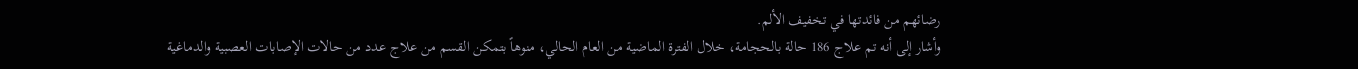رضائهم من فائدتها في تخفيف الألم.
وأشار إلى أنه تم علاج 186 حالة بالحجامة، خلال الفترة الماضية من العام الحالي، منوهاً بتمكن القسم من علاج عدد من حالات الإصابات العصبية والدماغية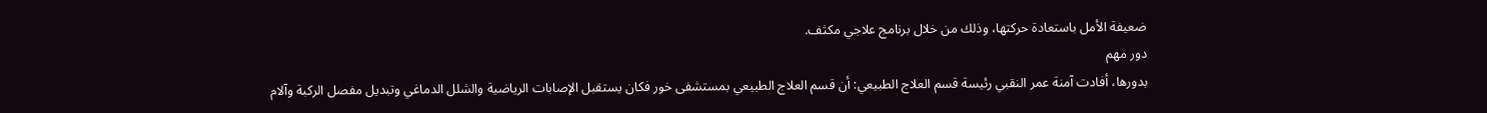ضعيفة الأمل باستعادة حركتها، وذلك من خلال برنامج علاجي مكثف.
دور مهم
بدورها، أفادت آمنة عمر النقبي رئيسة قسم العلاج الطبيعي: أن قسم العلاج الطبيعي بمستشفى خور فكان يستقبل الإصابات الرياضية والشلل الدماغي وتبديل مفصل الركبة وآلام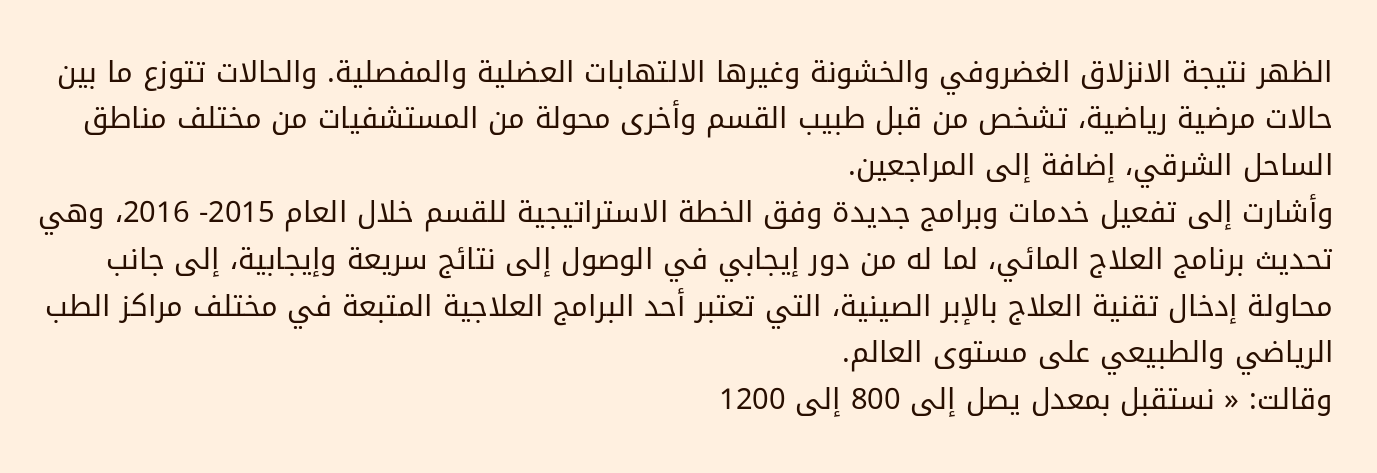الظهر نتيجة الانزلاق الغضروفي والخشونة وغيرها الالتهابات العضلية والمفصلية. والحالات تتوزع ما بين حالات مرضية رياضية، تشخص من قبل طبيب القسم وأخرى محولة من المستشفيات من مختلف مناطق الساحل الشرقي، إضافة إلى المراجعين.
وأشارت إلى تفعيل خدمات وبرامج جديدة وفق الخطة الاستراتيجية للقسم خلال العام 2015- 2016، وهي تحديث برنامج العلاج المائي، لما له من دور إيجابي في الوصول إلى نتائج سريعة وإيجابية، إلى جانب محاولة إدخال تقنية العلاج بالإبر الصينية، التي تعتبر أحد البرامج العلاجية المتبعة في مختلف مراكز الطب الرياضي والطبيعي على مستوى العالم.
وقالت: « نستقبل بمعدل يصل إلى 800 إلى 1200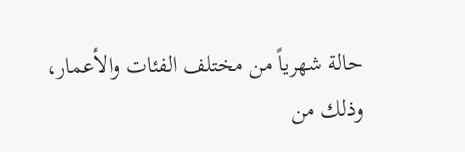حالة شهرياً من مختلف الفئات والأعمار، وذلك من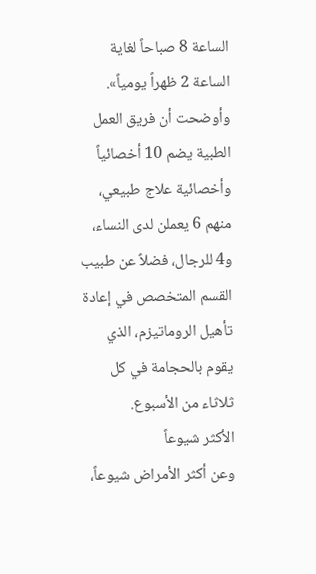الساعة 8 صباحاً لغاية الساعة 2 ظهراً يومياً».
وأوضحت أن فريق العمل الطبية يضم 10 أخصائياً وأخصائية علاج طبيعي، منهم 6 يعملن لدى النساء، و4 للرجال، فضلاً عن طبيب القسم المتخصص في إعادة تأهيل الروماتيزم، الذي يقوم بالحجامة في كل ثلاثاء من الأسبوع.
الأكثر شيوعاً
وعن أكثر الأمراض شيوعاً،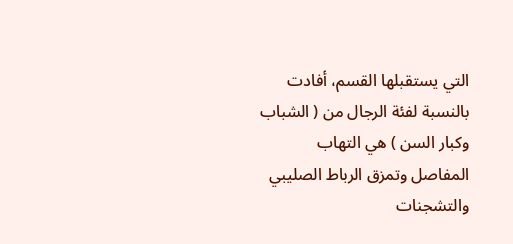التي يستقبلها القسم، أفادت بالنسبة لفئة الرجال من ( الشباب وكبار السن ) هي التهاب المفاصل وتمزق الرباط الصليبي والتشجنات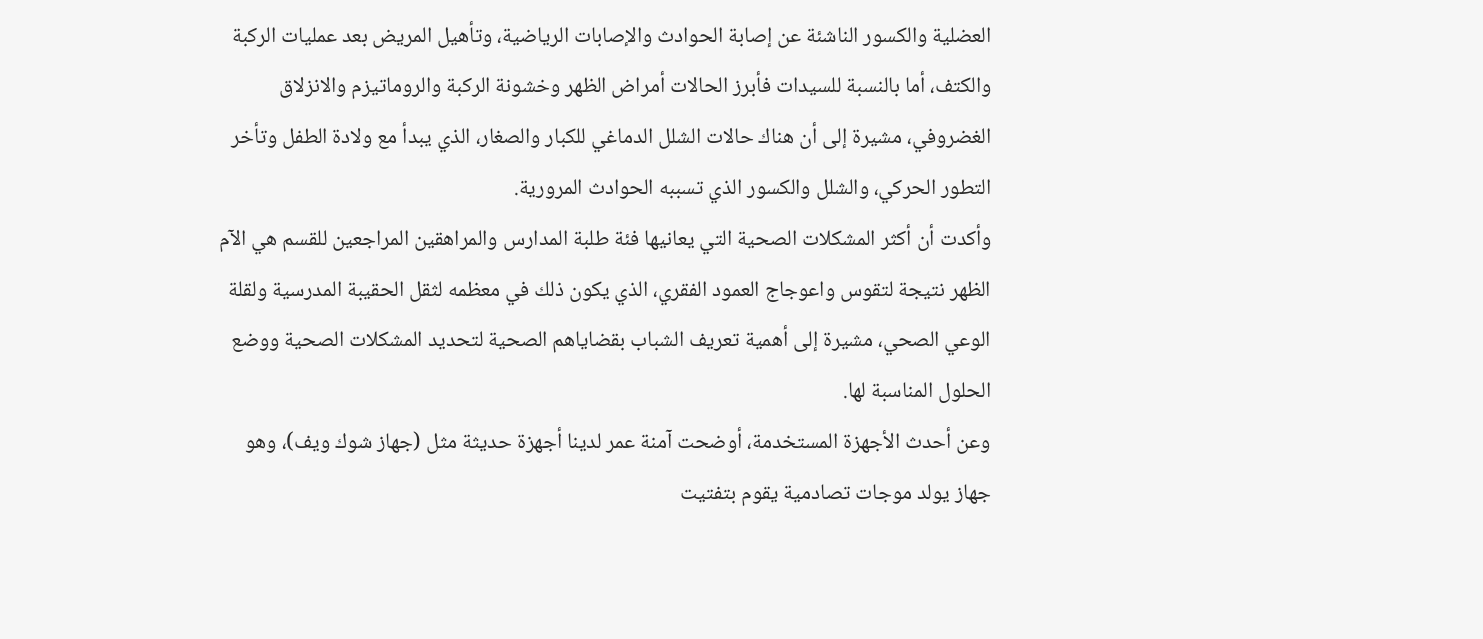العضلية والكسور الناشئة عن إصابة الحوادث والإصابات الرياضية، وتأهيل المريض بعد عمليات الركبة والكتف، أما بالنسبة للسيدات فأبرز الحالات أمراض الظهر وخشونة الركبة والروماتيزم والانزلاق الغضروفي، مشيرة إلى أن هناك حالات الشلل الدماغي للكبار والصغار، الذي يبدأ مع ولادة الطفل وتأخر التطور الحركي، والشلل والكسور الذي تسببه الحوادث المرورية.
وأكدت أن أكثر المشكلات الصحية التي يعانيها فئة طلبة المدارس والمراهقين المراجعين للقسم هي الآم الظهر نتيجة لتقوس واعوجاج العمود الفقري، الذي يكون ذلك في معظمه لثقل الحقيبة المدرسية ولقلة الوعي الصحي، مشيرة إلى أهمية تعريف الشباب بقضاياهم الصحية لتحديد المشكلات الصحية ووضع الحلول المناسبة لها.
وعن أحدث الأجهزة المستخدمة، أوضحت آمنة عمر لدينا أجهزة حديثة مثل (جهاز شوك ويف)، وهو جهاز يولد موجات تصادمية يقوم بتفتيت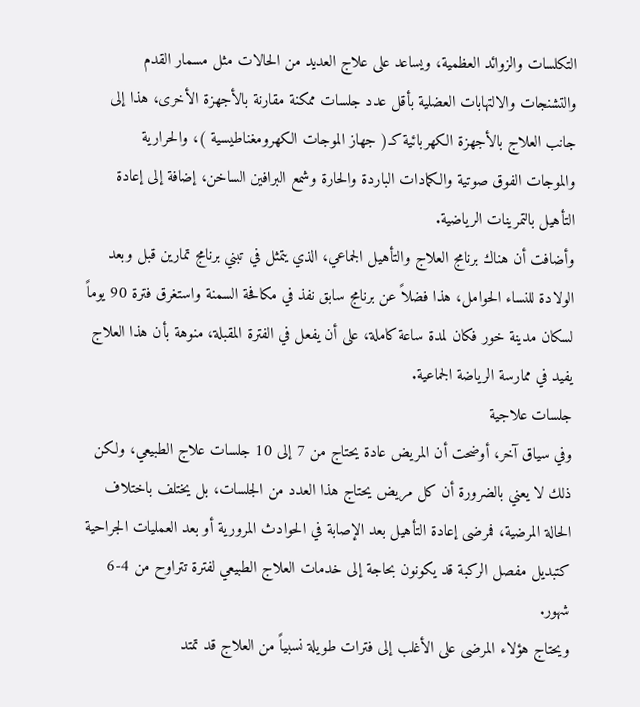التكلسات والزوائد العظمية، ويساعد على علاج العديد من الحالات مثل مسمار القدم والتشنجات والالتهابات العضلية بأقل عدد جلسات ممكنة مقارنة بالأجهزة الأخرى، هذا إلى جانب العلاج بالأجهزة الكهربائية كـ( جهاز الموجات الكهرومغناطيسية )، والحرارية والموجات الفوق صوتية والكمادات الباردة والحارة وشمع البرافين الساخن، إضافة إلى إعادة التأهيل بالتمرينات الرياضية.
وأضافت أن هناك برنامج العلاج والتأهيل الجماعي، الذي يتمثل في تبني برنامج تمارين قبل وبعد الولادة للنساء الحوامل، هذا فضلاً عن برنامج سابق نفذ في مكافحة السمنة واستغرق فترة 90 يوماً لسكان مدينة خور فكان لمدة ساعة كاملة، على أن يفعل في الفترة المقبلة، منوهة بأن هذا العلاج يفيد في ممارسة الرياضة الجماعية.
جلسات علاجية
وفي سياق آخر، أوضحت أن المريض عادة يحتاج من 7 إلى 10 جلسات علاج الطبيعي، ولكن ذلك لا يعني بالضرورة أن كل مريض يحتاج هذا العدد من الجلسات، بل يختلف باختلاف الحالة المرضية، فمرضى إعادة التأهيل بعد الإصابة في الحوادث المرورية أو بعد العمليات الجراحية كتبديل مفصل الركبة قد يكونون بحاجة إلى خدمات العلاج الطبيعي لفترة تتراوح من 4-6 شهور.
ويحتاج هؤلاء المرضى على الأغلب إلى فترات طويلة نسبياً من العلاج قد تمتد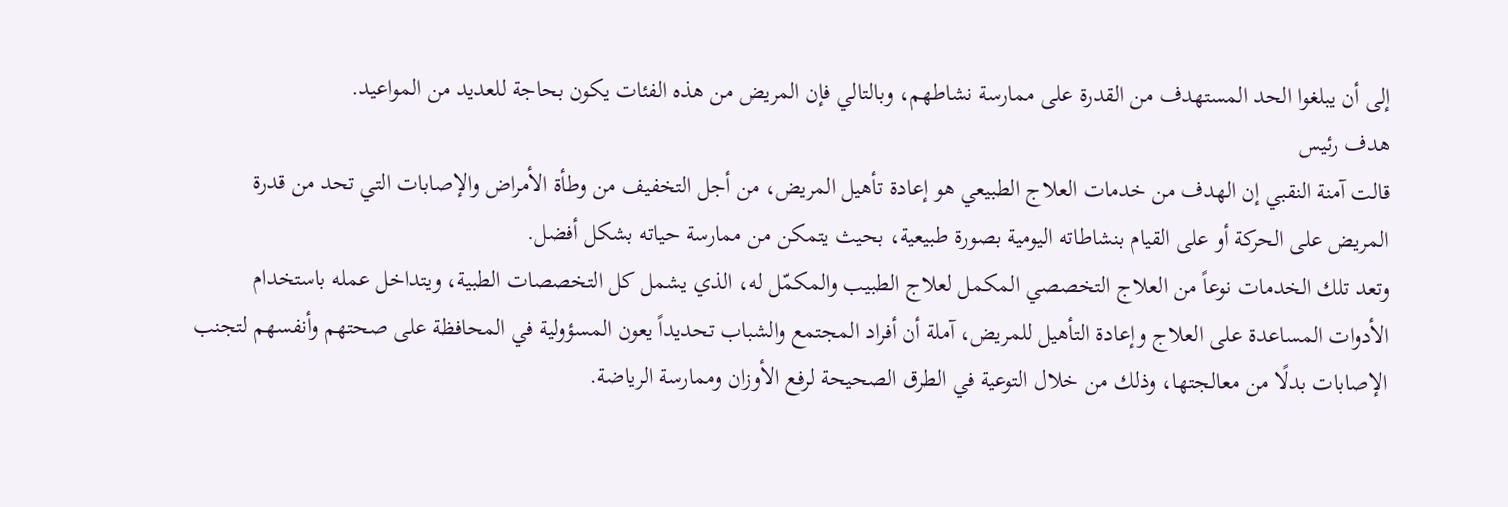إلى أن يبلغوا الحد المستهدف من القدرة على ممارسة نشاطهم، وبالتالي فإن المريض من هذه الفئات يكون بحاجة للعديد من المواعيد.
هدف رئيس
قالت آمنة النقبي إن الهدف من خدمات العلاج الطبيعي هو إعادة تأهيل المريض، من أجل التخفيف من وطأة الأمراض والإصابات التي تحد من قدرة المريض على الحركة أو على القيام بنشاطاته اليومية بصورة طبيعية، بحيث يتمكن من ممارسة حياته بشكل أفضل.
وتعد تلك الخدمات نوعاً من العلاج التخصصي المكمل لعلاج الطبيب والمكمّل له، الذي يشمل كل التخصصات الطبية، ويتداخل عمله باستخدام الأدوات المساعدة على العلاج وإعادة التأهيل للمريض، آملة أن أفراد المجتمع والشباب تحديداً يعون المسؤولية في المحافظة على صحتهم وأنفسهم لتجنب الإصابات بدلًا من معالجتها، وذلك من خلال التوعية في الطرق الصحيحة لرفع الأوزان وممارسة الرياضة.